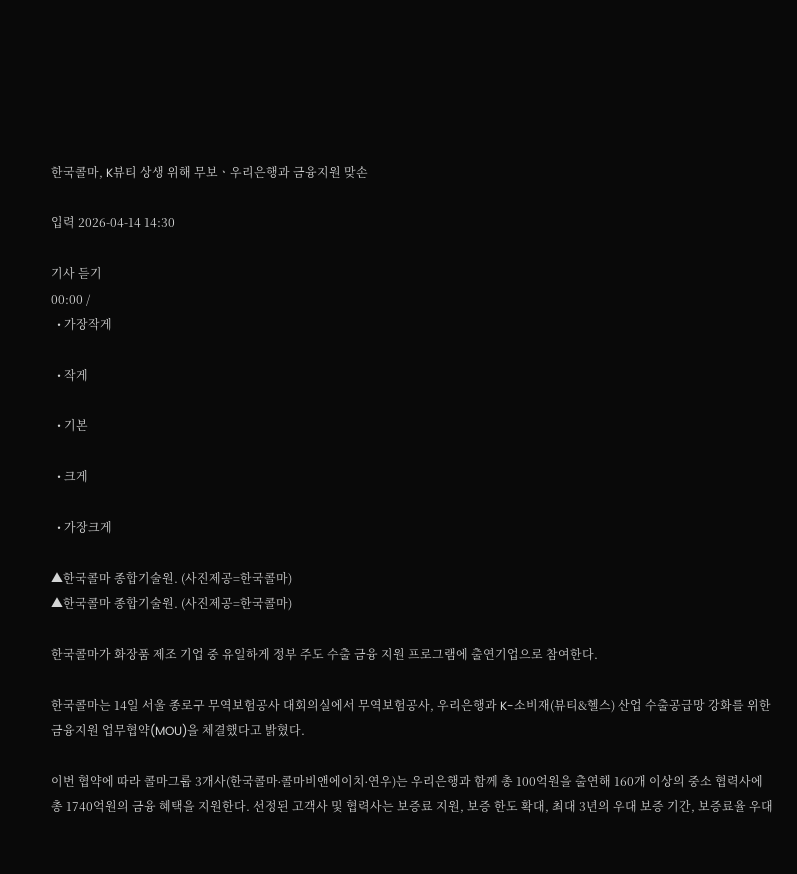한국콜마, K뷰티 상생 위해 무보ㆍ우리은행과 금융지원 맞손

입력 2026-04-14 14:30

기사 듣기
00:00 /
  • 가장작게

  • 작게

  • 기본

  • 크게

  • 가장크게

▲한국콜마 종합기술원. (사진제공=한국콜마)
▲한국콜마 종합기술원. (사진제공=한국콜마)

한국콜마가 화장품 제조 기업 중 유일하게 정부 주도 수출 금융 지원 프로그램에 출연기업으로 참여한다.

한국콜마는 14일 서울 종로구 무역보험공사 대회의실에서 무역보험공사, 우리은행과 K-소비재(뷰티&헬스) 산업 수출공급망 강화를 위한 금융지원 업무협약(MOU)을 체결했다고 밝혔다.

이번 협약에 따라 콜마그룹 3개사(한국콜마∙콜마비앤에이치∙연우)는 우리은행과 함께 총 100억원을 출연해 160개 이상의 중소 협력사에 총 1740억원의 금융 혜택을 지원한다. 선정된 고객사 및 협력사는 보증료 지원, 보증 한도 확대, 최대 3년의 우대 보증 기간, 보증료율 우대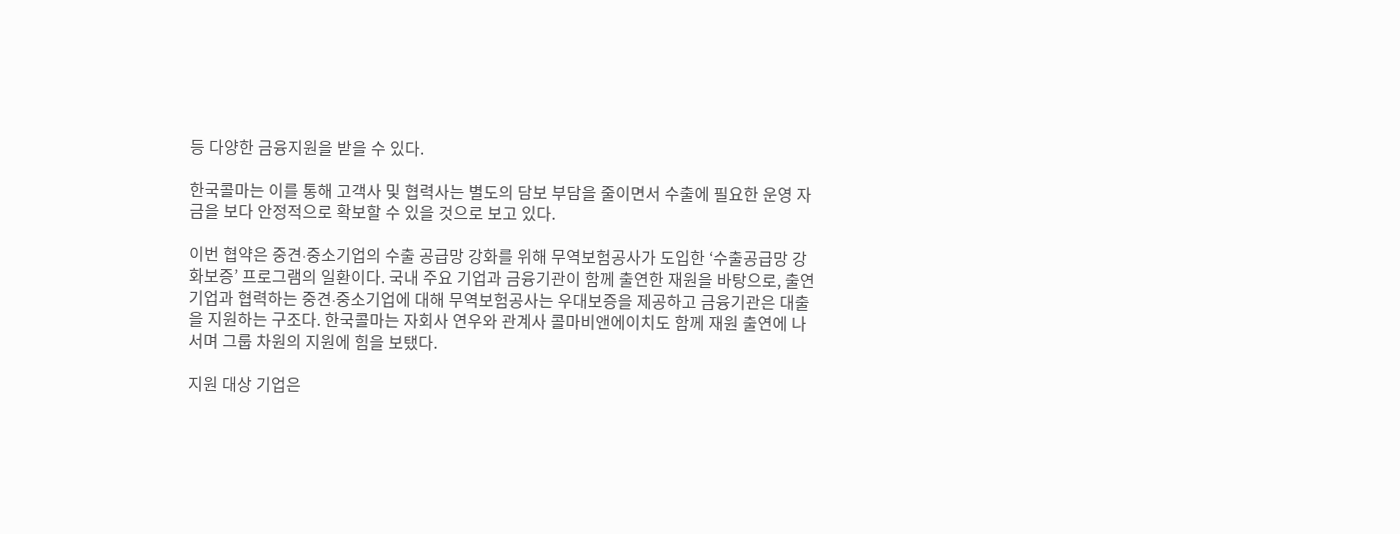등 다양한 금융지원을 받을 수 있다.

한국콜마는 이를 통해 고객사 및 협력사는 별도의 담보 부담을 줄이면서 수출에 필요한 운영 자금을 보다 안정적으로 확보할 수 있을 것으로 보고 있다.

이번 협약은 중견∙중소기업의 수출 공급망 강화를 위해 무역보험공사가 도입한 ‘수출공급망 강화보증’ 프로그램의 일환이다. 국내 주요 기업과 금융기관이 함께 출연한 재원을 바탕으로, 출연기업과 협력하는 중견∙중소기업에 대해 무역보험공사는 우대보증을 제공하고 금융기관은 대출을 지원하는 구조다. 한국콜마는 자회사 연우와 관계사 콜마비앤에이치도 함께 재원 출연에 나서며 그룹 차원의 지원에 힘을 보탰다.

지원 대상 기업은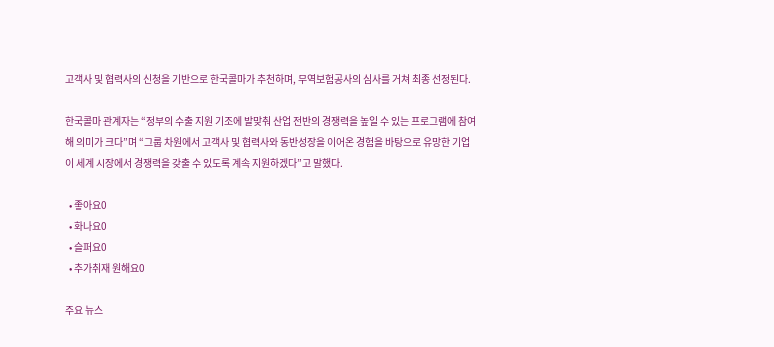고객사 및 협력사의 신청을 기반으로 한국콜마가 추천하며, 무역보험공사의 심사를 거쳐 최종 선정된다.

한국콜마 관계자는 “정부의 수출 지원 기조에 발맞춰 산업 전반의 경쟁력을 높일 수 있는 프로그램에 참여해 의미가 크다”며 “그룹 차원에서 고객사 및 협력사와 동반성장을 이어온 경험을 바탕으로 유망한 기업이 세계 시장에서 경쟁력을 갖출 수 있도록 계속 지원하겠다”고 말했다.

  • 좋아요0
  • 화나요0
  • 슬퍼요0
  • 추가취재 원해요0

주요 뉴스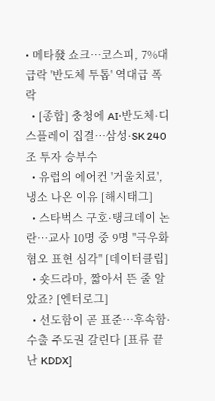• 메타發 쇼크…코스피, 7%대 급락 '반도체 투톱' 역대급 폭락
  • [종합] 충청에 AI·반도체·디스플레이 집결…삼성·SK 240조 투자 승부수
  • 유럽의 에어컨 '거울치료', 냉소 나온 이유 [해시태그]
  • 스타벅스 구호·탱크데이 논란…교사 10명 중 9명 "극우화 혐오 표현 심각" [데이터클립]
  • 숏드라마, 짧아서 뜬 줄 알았죠? [엔터로그]
  • 선도함이 곧 표준…후속함·수출 주도권 갈린다 [표류 끝난 KDDX]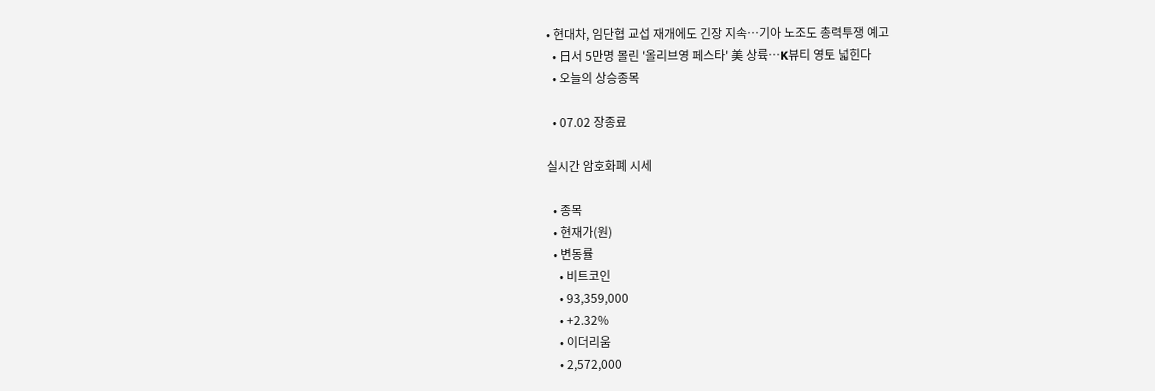• 현대차, 임단협 교섭 재개에도 긴장 지속…기아 노조도 총력투쟁 예고
  • 日서 5만명 몰린 '올리브영 페스타' 美 상륙…K뷰티 영토 넓힌다
  • 오늘의 상승종목

  • 07.02 장종료

실시간 암호화폐 시세

  • 종목
  • 현재가(원)
  • 변동률
    • 비트코인
    • 93,359,000
    • +2.32%
    • 이더리움
    • 2,572,000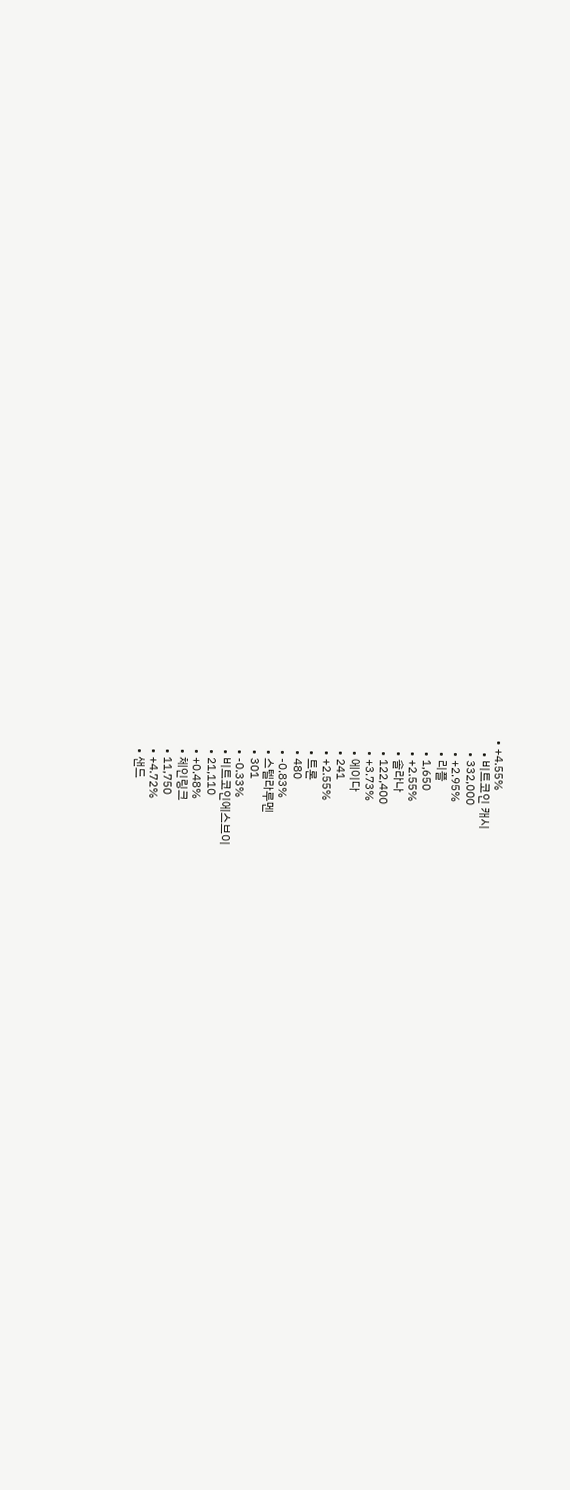• +4.55%
    • 비트코인 캐시
    • 332,000
    • +2.95%
    • 리플
    • 1,650
    • +2.55%
    • 솔라나
    • 122,400
    • +3.73%
    • 에이다
    • 241
    • +2.55%
    • 트론
    • 480
    • -0.83%
    • 스텔라루멘
    • 301
    • -0.33%
    • 비트코인에스브이
    • 21,110
    • +0.48%
    • 체인링크
    • 11,750
    • +4.72%
    • 샌드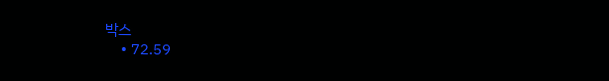박스
    • 72.59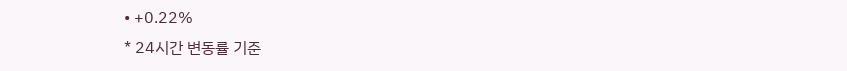• +0.22%
* 24시간 변동률 기준